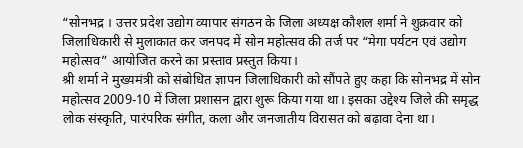“सोनभद्र । उत्तर प्रदेश उद्योग व्यापार संगठन के जिला अध्यक्ष कौशल शर्मा ने शुक्रवार को जिलाधिकारी से मुलाकात कर जनपद में सोन महोत्सव की तर्ज पर “मेगा पर्यटन एवं उद्योग महोत्सव” आयोजित करने का प्रस्ताव प्रस्तुत किया।
श्री शर्मा ने मुख्यमंत्री को संबोधित ज्ञापन जिलाधिकारी को सौंपते हुए कहा कि सोनभद्र में सोन महोत्सव 2009-10 में जिला प्रशासन द्वारा शुरू किया गया था। इसका उद्देश्य जिले की समृद्ध लोक संस्कृति, पारंपरिक संगीत, कला और जनजातीय विरासत को बढ़ावा देना था।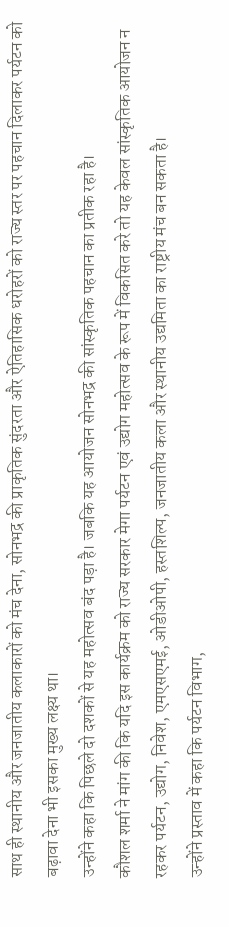साथ ही स्थानीय और जनजातीय कलाकारों को मंच देना, सोनभद्र की प्राकृतिक सुंदरता और ऐतिहासिक धरोहरों को राज्य स्तर पर पहचान दिलाकर पर्यटन को बढ़ावा देना भी इसका मुख्य लक्ष्य था।
उन्होंने कहा कि पिछले दो दशकों से यह महोत्सव बंद पड़ा है। जबकि यह आयोजन सोनभद्र की सांस्कृतिक पहचान का प्रतीक रहा है।
कौशल शर्मा ने मांग की कि यदि इस कार्यक्रम को राज्य सरकार मेगा पर्यटन एवं उद्योग महोत्सव के रूप में विकसित करे तो यह केवल सांस्कृतिक आयोजन न रहकर पर्यटन, उद्योग, निवेश, एमएसएमई, ओडीओपी, हस्तशिल्प, जनजातीय कला और स्थानीय उद्यमिता का राष्ट्रीय मंच बन सकता है।
उन्होंने प्रस्ताव में कहा कि पर्यटन विभाग,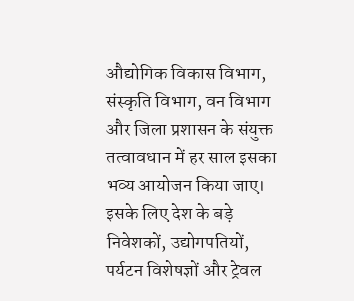औद्योगिक विकास विभाग, संस्कृति विभाग, वन विभाग और जिला प्रशासन के संयुक्त तत्वावधान में हर साल इसका भव्य आयोजन किया जाए। इसके लिए देश के बड़े निवेशकों, उद्योगपतियों, पर्यटन विशेषज्ञों और ट्रेवल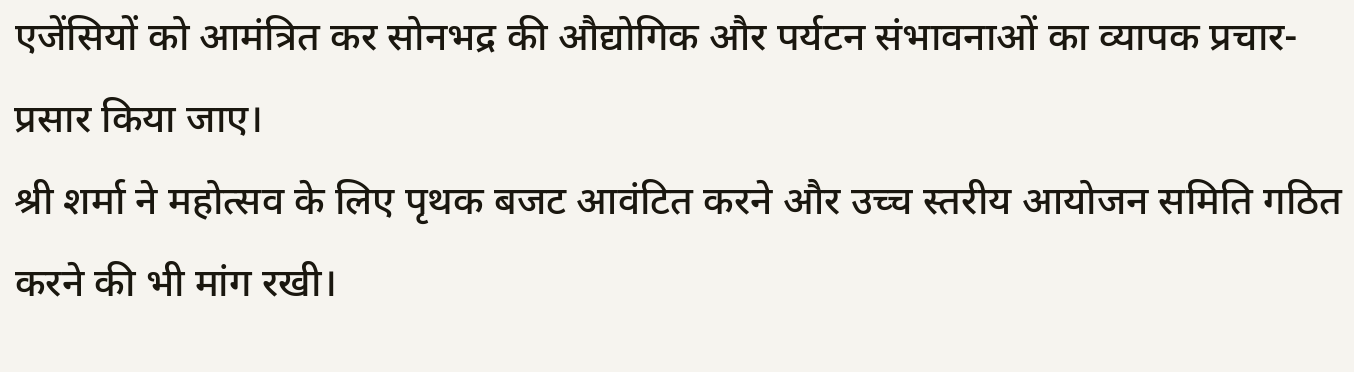एजेंसियों को आमंत्रित कर सोनभद्र की औद्योगिक और पर्यटन संभावनाओं का व्यापक प्रचार-प्रसार किया जाए।
श्री शर्मा ने महोत्सव के लिए पृथक बजट आवंटित करने और उच्च स्तरीय आयोजन समिति गठित करने की भी मांग रखी।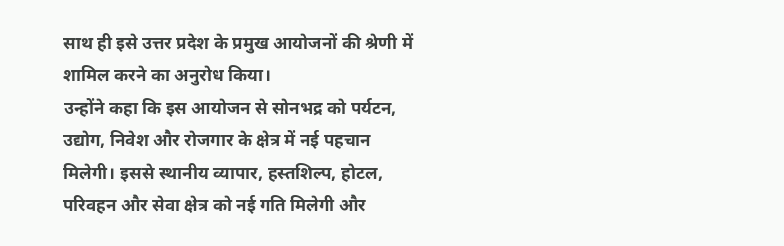साथ ही इसे उत्तर प्रदेश के प्रमुख आयोजनों की श्रेणी में शामिल करने का अनुरोध किया।
उन्होंने कहा कि इस आयोजन से सोनभद्र को पर्यटन, उद्योग, निवेश और रोजगार के क्षेत्र में नई पहचान मिलेगी। इससे स्थानीय व्यापार, हस्तशिल्प, होटल, परिवहन और सेवा क्षेत्र को नई गति मिलेगी और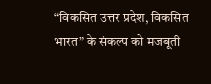“विकसित उत्तर प्रदेश, विकसित भारत” के संकल्प को मजबूती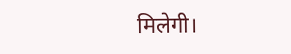मिलेगी।